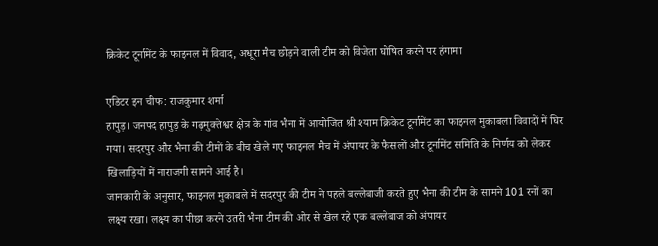क्रिकेट टूर्नामेंट के फाइनल में विवाद, अधूरा मैच छोड़ने वाली टीम को विजेता घोषित करने पर हंगामा

एडिटर इन चीफ: राजकुमार शर्मा
हापुड़। जनपद हापुड़ के गढ़मुक्तेश्वर क्षेत्र के गांव भैना में आयोजित श्री श्याम क्रिकेट टूर्नामेंट का फाइनल मुकाबला विवादों में घिर गया। सदरपुर और भैना की टीमों के बीच खेले गए फाइनल मैच में अंपायर के फैसलों और टूर्नामेंट समिति के निर्णय को लेकर खिलाड़ियों में नाराजगी सामने आई है।
जानकारी के अनुसार, फाइनल मुकाबले में सदरपुर की टीम ने पहले बल्लेबाजी करते हुए भैना की टीम के सामने 101 रनों का लक्ष्य रखा। लक्ष्य का पीछा करने उतरी भैना टीम की ओर से खेल रहे एक बल्लेबाज को अंपायर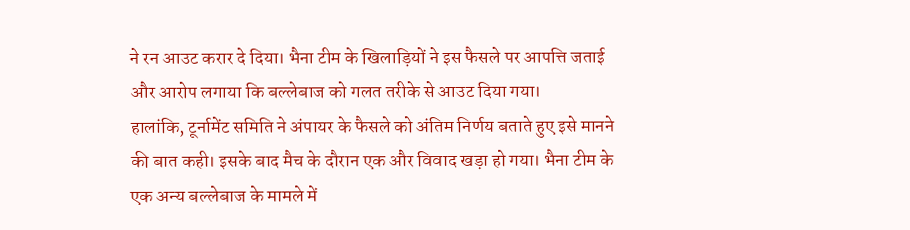ने रन आउट करार दे दिया। भैना टीम के खिलाड़ियों ने इस फैसले पर आपत्ति जताई और आरोप लगाया कि बल्लेबाज को गलत तरीके से आउट दिया गया।
हालांकि, टूर्नामेंट समिति ने अंपायर के फैसले को अंतिम निर्णय बताते हुए इसे मानने की बात कही। इसके बाद मैच के दौरान एक और विवाद खड़ा हो गया। भैना टीम के एक अन्य बल्लेबाज के मामले में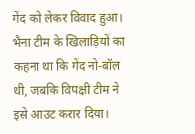गेंद को लेकर विवाद हुआ। भैना टीम के खिलाड़ियों का कहना था कि गेंद नो-बॉल थी, जबकि विपक्षी टीम ने इसे आउट करार दिया।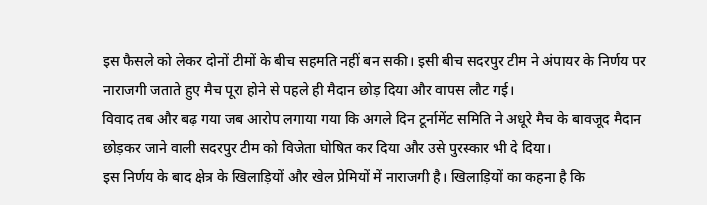इस फैसले को लेकर दोनों टीमों के बीच सहमति नहीं बन सकी। इसी बीच सदरपुर टीम ने अंपायर के निर्णय पर नाराजगी जताते हुए मैच पूरा होने से पहले ही मैदान छोड़ दिया और वापस लौट गई।
विवाद तब और बढ़ गया जब आरोप लगाया गया कि अगले दिन टूर्नामेंट समिति ने अधूरे मैच के बावजूद मैदान छोड़कर जाने वाली सदरपुर टीम को विजेता घोषित कर दिया और उसे पुरस्कार भी दे दिया।
इस निर्णय के बाद क्षेत्र के खिलाड़ियों और खेल प्रेमियों में नाराजगी है। खिलाड़ियों का कहना है कि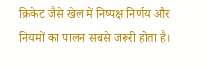क्रिकेट जैसे खेल में निष्पक्ष निर्णय और नियमों का पालन सबसे जरूरी होता है।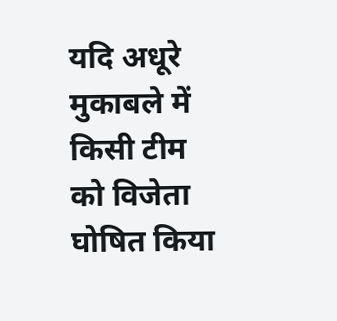यदि अधूरे मुकाबले में किसी टीम को विजेता घोषित किया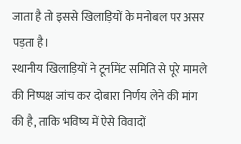जाता है तो इससे खिलाड़ियों के मनोबल पर असर पड़ता है।
स्थानीय खिलाड़ियों ने टूर्नामेंट समिति से पूरे मामले की निष्पक्ष जांच कर दोबारा निर्णय लेने की मांग की है, ताकि भविष्य में ऐसे विवादों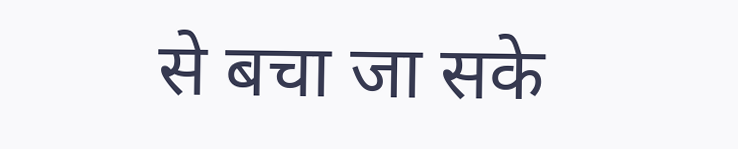से बचा जा सके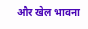और खेल भावना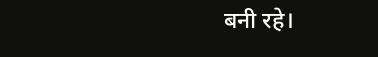बनी रहे।